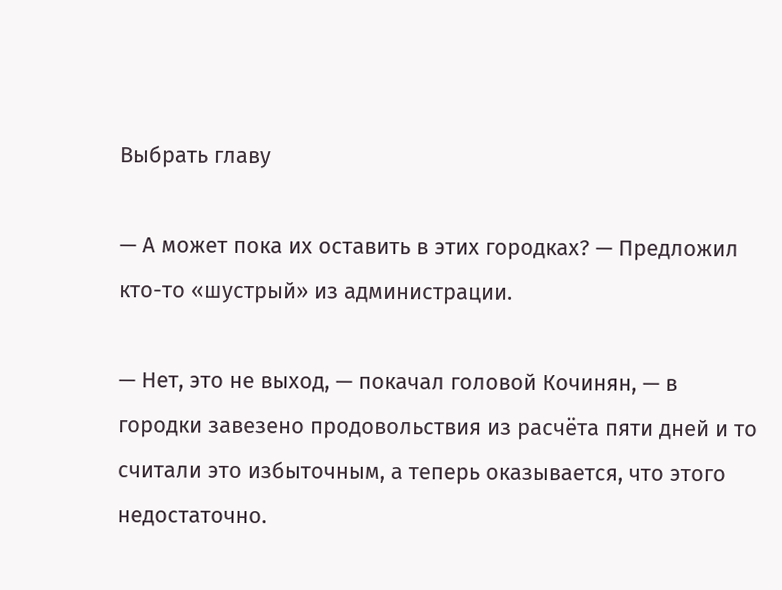Выбрать главу

— А может пока их оставить в этих городках? — Предложил кто-то «шустрый» из администрации.

— Нет, это не выход, — покачал головой Кочинян, — в городки завезено продовольствия из расчёта пяти дней и то считали это избыточным, а теперь оказывается, что этого недостаточно.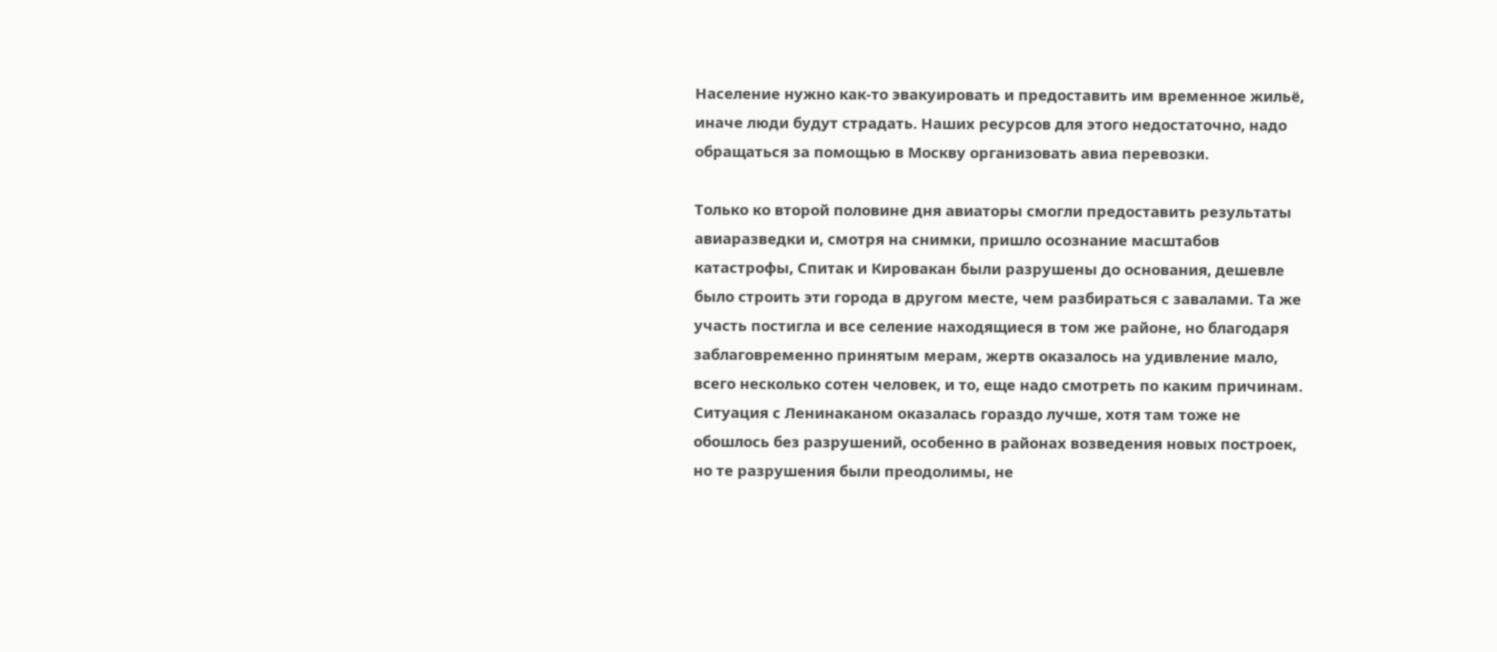Население нужно как-то эвакуировать и предоставить им временное жильё, иначе люди будут страдать. Наших ресурсов для этого недостаточно, надо обращаться за помощью в Москву организовать авиа перевозки.

Только ко второй половине дня авиаторы смогли предоставить результаты авиаразведки и, смотря на снимки, пришло осознание масштабов катастрофы, Спитак и Кировакан были разрушены до основания, дешевле было строить эти города в другом месте, чем разбираться с завалами. Та же участь постигла и все селение находящиеся в том же районе, но благодаря заблаговременно принятым мерам, жертв оказалось на удивление мало, всего несколько сотен человек, и то, еще надо смотреть по каким причинам. Ситуация с Ленинаканом оказалась гораздо лучше, хотя там тоже не обошлось без разрушений, особенно в районах возведения новых построек, но те разрушения были преодолимы, не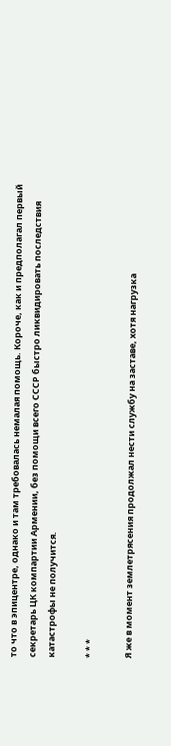то что в эпицентре, однако и там требовалась немалая помощь. Короче, как и предполагал первый секретарь ЦК компартии Армении, без помощи всего СССР быстро ликвидировать последствия катастрофы не получится.

* * *

Я же в момент землетрясения продолжал нести службу на заставе, хотя нагрузка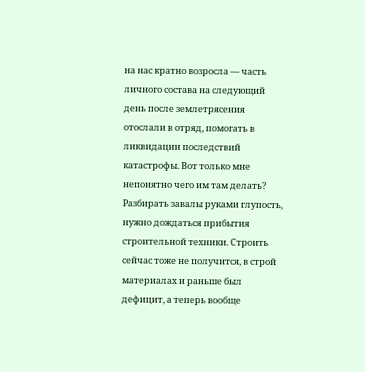на нас кратно возросла — часть личного состава на следующий день после землетрясения отослали в отряд, помогать в ликвидации последствий катастрофы. Вот только мне непонятно чего им там делать? Разбирать завалы руками глупость, нужно дождаться прибытия строительной техники. Строить сейчас тоже не получится, в строй материалах и раньше был дефицит, а теперь вообще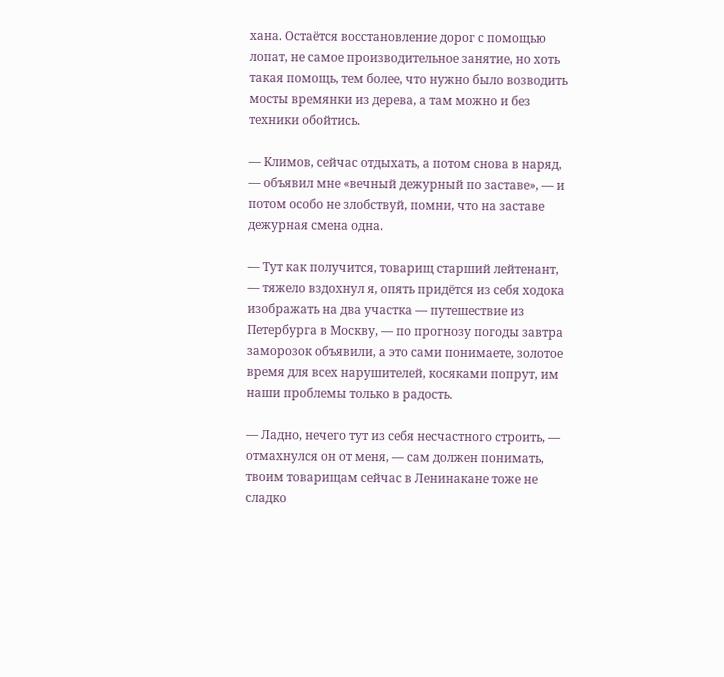хана. Остаётся восстановление дорог с помощью лопат, не самое производительное занятие, но хоть такая помощь, тем более, что нужно было возводить мосты времянки из дерева, а там можно и без техники обойтись.

— Климов, сейчас отдыхать, а потом снова в наряд, — объявил мне «вечный дежурный по заставе», — и потом особо не злобствуй, помни, что на заставе дежурная смена одна.

— Тут как получится, товарищ старший лейтенант, — тяжело вздохнул я, опять придётся из себя ходока изображать на два участка — путешествие из Петербурга в Москву, — по прогнозу погоды завтра заморозок объявили, а это сами понимаете, золотое время для всех нарушителей, косяками попрут, им наши проблемы только в радость.

— Ладно, нечего тут из себя несчастного строить, — отмахнулся он от меня, — сам должен понимать, твоим товарищам сейчас в Ленинакане тоже не сладко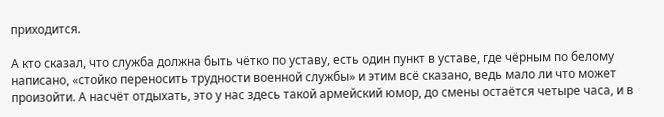приходится.

А кто сказал, что служба должна быть чётко по уставу, есть один пункт в уставе, где чёрным по белому написано, «стойко переносить трудности военной службы» и этим всё сказано, ведь мало ли что может произойти. А насчёт отдыхать, это у нас здесь такой армейский юмор, до смены остаётся четыре часа, и в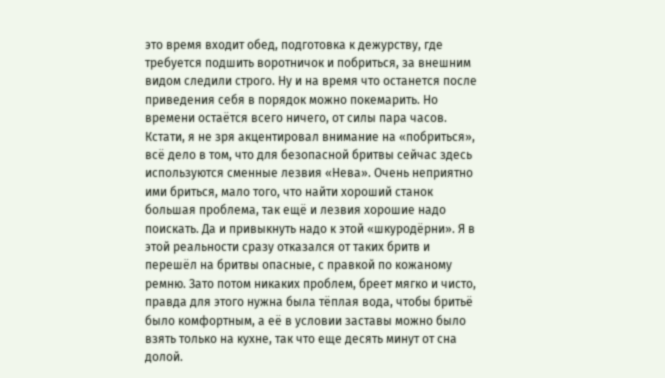это время входит обед, подготовка к дежурству, где требуется подшить воротничок и побриться, за внешним видом следили строго. Ну и на время что останется после приведения себя в порядок можно покемарить. Но времени остаётся всего ничего, от силы пара часов. Кстати, я не зря акцентировал внимание на «побриться», всё дело в том, что для безопасной бритвы сейчас здесь используются сменные лезвия «Нева». Очень неприятно ими бриться, мало того, что найти хороший станок большая проблема, так ещё и лезвия хорошие надо поискать. Да и привыкнуть надо к этой «шкуродёрни». Я в этой реальности сразу отказался от таких бритв и перешёл на бритвы опасные, с правкой по кожаному ремню. Зато потом никаких проблем, бреет мягко и чисто, правда для этого нужна была тёплая вода, чтобы бритьё было комфортным, а её в условии заставы можно было взять только на кухне, так что еще десять минут от сна долой.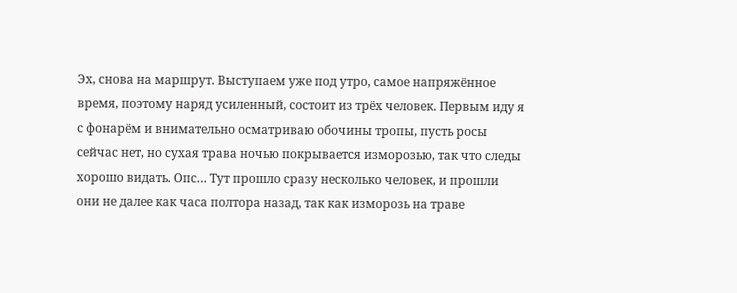Эх, снова на маршрут. Выступаем уже под утро, самое напряжённое время, поэтому наряд усиленный, состоит из трёх человек. Первым иду я с фонарём и внимательно осматриваю обочины тропы, пусть росы сейчас нет, но сухая трава ночью покрывается изморозью, так что следы хорошо видать. Опс… Тут прошло сразу несколько человек, и прошли они не далее как часа полтора назад, так как изморозь на траве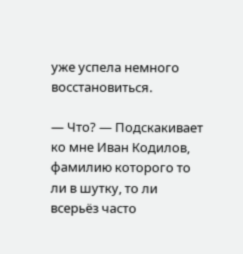уже успела немного восстановиться.

— Что? — Подскакивает ко мне Иван Кодилов, фамилию которого то ли в шутку, то ли всерьёз часто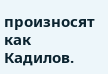произносят как Кадилов.